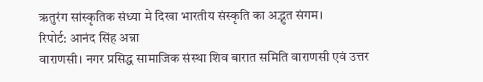ऋतुरंग सांस्कृतिक संध्या मे दिखा भारतीय संस्कृति का अद्भुत संगम।
रिपोर्ट: आनंद सिंह अन्ना
वाराणसी। नगर प्रसिद्ध सामाजिक संस्था शिव बारात समिति वाराणसी एवं उत्तर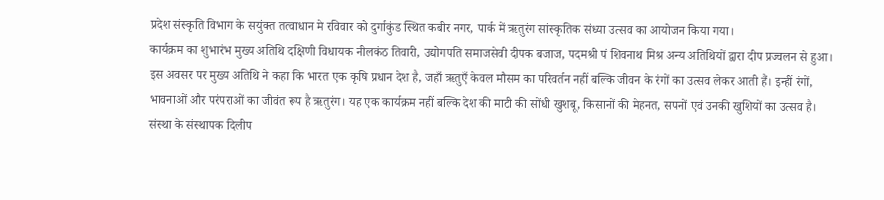प्रदेश संस्कृति विभाग के सयुंक्त तत्वाधान मे रविवार को दुर्गाकुंड स्थित कबीर नगर, पार्क में ऋतुरंग सांस्कृतिक संध्या उत्सव का आयोजन किया गया।
कार्यक्रम का शुभारंभ मुख्य अतिथि दक्षिणी विधायक नीलकंठ तिवारी, उद्योगपति समाजसेवी दीपक बजाज, पदमश्री पं शिवनाथ मिश्र अन्य अतिथियों द्वारा दीप प्रज्वलन से हुआ। इस अवसर पर मुख्य अतिथि ने कहा कि भारत एक कृषि प्रधान देश है, जहाँ ऋतुएँ केवल मौसम का परिवर्तन नहीं बल्कि जीवन के रंगों का उत्सव लेकर आती हैं। इन्हीं रंगों, भावनाओं और परंपराओं का जीवंत रूप है ऋतुरंग। यह एक कार्यक्रम नहीं बल्कि देश की माटी की सोंधी खुशबू, किसानों की मेहनत, सपनों एवं उनकी खुशियों का उत्सव है।
संस्था के संस्थापक दिलीप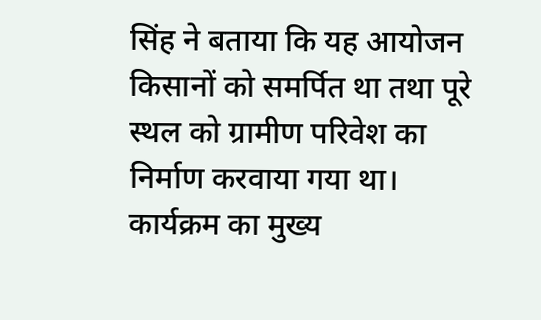सिंह ने बताया कि यह आयोजन किसानों को समर्पित था तथा पूरे स्थल को ग्रामीण परिवेश का निर्माण करवाया गया था। कार्यक्रम का मुख्य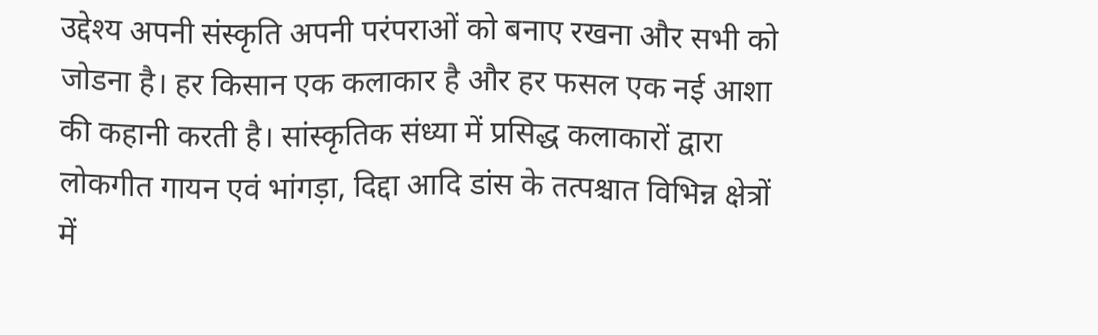उद्देश्य अपनी संस्कृति अपनी परंपराओं को बनाए रखना और सभी को जोडना है। हर किसान एक कलाकार है और हर फसल एक नई आशा की कहानी करती है। सांस्कृतिक संध्या में प्रसिद्ध कलाकारों द्वारा लोकगीत गायन एवं भांगड़ा, दिद्दा आदि डांस के तत्पश्चात विभिन्न क्षेत्रों में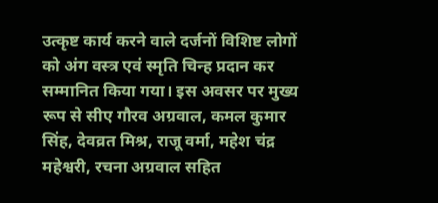उत्कृष्ट कार्य करने वाले दर्जनों विशिष्ट लोगों को अंग वस्त्र एवं स्मृति चिन्ह प्रदान कर सम्मानित किया गया। इस अवसर पर मुख्य रूप से सीए गौरव अग्रवाल, कमल कुमार सिंह, देवव्रत मिश्र, राजू वर्मा, महेश चंद्र महेश्वरी, रचना अग्रवाल सहित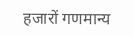हजारों गणमान्य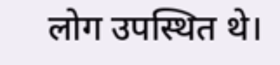लोग उपस्थित थे।